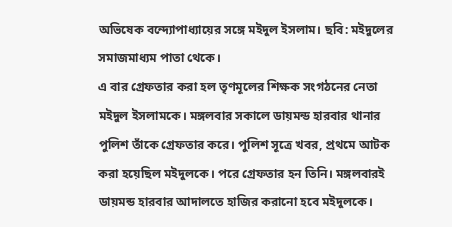অভিষেক বন্দ্যোপাধ্যায়ের সঙ্গে মইদুল ইসলাম। ছবি: মইদুলের সমাজমাধ্যম পাতা থেকে।
এ বার গ্রেফতার করা হল তৃণমূলের শিক্ষক সংগঠনের নেতা মইদুল ইসলামকে। মঙ্গলবার সকালে ডায়মন্ড হারবার থানার পুলিশ তাঁকে গ্রেফতার করে। পুলিশ সূত্রে খবর, প্রথমে আটক করা হয়েছিল মইদুলকে। পরে গ্রেফতার হন তিনি। মঙ্গলবারই ডায়মন্ড হারবার আদালতে হাজির করানো হবে মইদুলকে।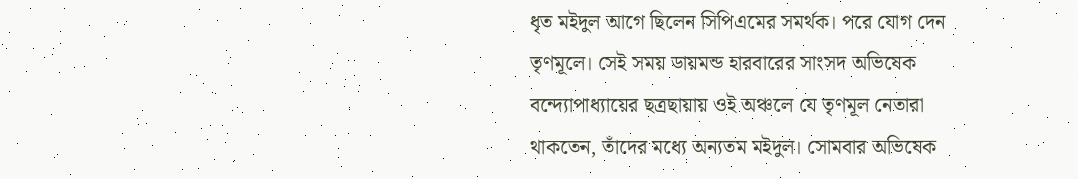ধৃত মইদুল আগে ছিলেন সিপিএমের সমর্থক। পরে যোগ দেন তৃণমূলে। সেই সময় ডায়মন্ড হারবারের সাংসদ অভিষেক বন্দ্যোপাধ্যায়ের ছত্রছায়ায় ওই অঞ্চলে যে তৃণমূল নেতারা থাকতেন, তাঁদের মধ্যে অন্যতম মইদুল। সোমবার অভিষেক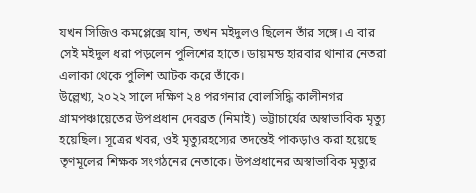যখন সিজিও কমপ্লেক্সে যান, তখন মইদুলও ছিলেন তাঁর সঙ্গে। এ বার সেই মইদুল ধরা পড়লেন পুলিশের হাতে। ডায়মন্ড হারবার থানার নেতরা এলাকা থেকে পুলিশ আটক করে তাঁকে।
উল্লেখ্য, ২০২২ সালে দক্ষিণ ২৪ পরগনার বোলসিদ্ধি কালীনগর গ্রামপঞ্চায়েতের উপপ্রধান দেবব্রত (নিমাই) ভট্টাচার্যের অস্বাভাবিক মৃত্যু হয়েছিল। সূত্রের খবর, ওই মৃত্যুরহস্যের তদন্তেই পাকড়াও করা হয়েছে তৃণমূলের শিক্ষক সংগঠনের নেতাকে। উপপ্রধানের অস্বাভাবিক মৃত্যুর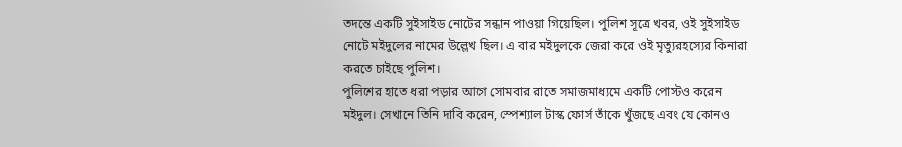তদন্তে একটি সুইসাইড নোটের সন্ধান পাওয়া গিয়েছিল। পুলিশ সূত্রে খবর, ওই সুইসাইড নোটে মইদুলের নামের উল্লেখ ছিল। এ বার মইদুলকে জেরা করে ওই মৃত্যুরহস্যের কিনারা করতে চাইছে পুলিশ।
পুলিশের হাতে ধরা পড়ার আগে সোমবার রাতে সমাজমাধ্যমে একটি পোস্টও করেন মইদুল। সেখানে তিনি দাবি করেন, স্পেশ্যাল টাস্ক ফোর্স তাঁকে খুঁজছে এবং যে কোনও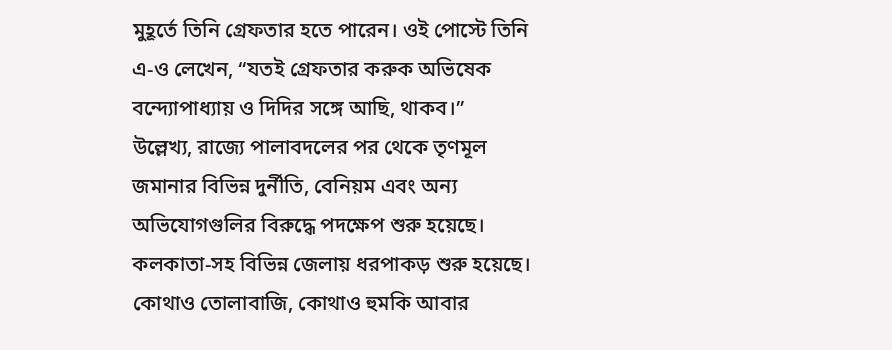মুহূর্তে তিনি গ্রেফতার হতে পারেন। ওই পোস্টে তিনি এ-ও লেখেন, “যতই গ্রেফতার করুক অভিষেক বন্দ্যোপাধ্যায় ও দিদির সঙ্গে আছি, থাকব।”
উল্লেখ্য, রাজ্যে পালাবদলের পর থেকে তৃণমূল জমানার বিভিন্ন দুর্নীতি, বেনিয়ম এবং অন্য অভিযোগগুলির বিরুদ্ধে পদক্ষেপ শুরু হয়েছে। কলকাতা-সহ বিভিন্ন জেলায় ধরপাকড় শুরু হয়েছে। কোথাও তোলাবাজি, কোথাও হুমকি আবার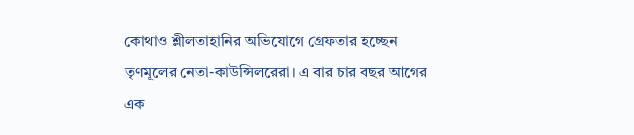কোথাও শ্লীলতাহানির অভিযোগে গ্রেফতার হচ্ছেন তৃণমূলের নেতা-কাউন্সিলরেরা। এ বার চার বছর আগের এক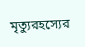মৃত্যুরহস্যের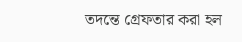তদন্তে গ্রেফতার করা হল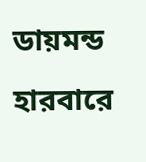ডায়মন্ড হারবারে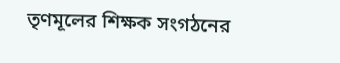তৃণমূলের শিক্ষক সংগঠনের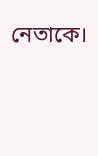নেতাকে।